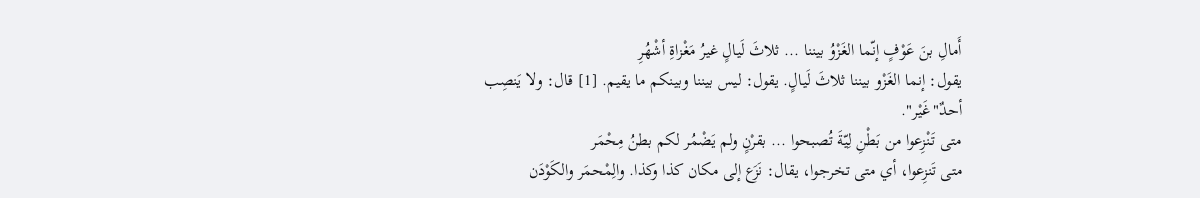أَمالِ بنَ عَوْفٍ إنّما الغَزْوُ بيننا ... ثلاثَ لَيالٍ غيرُ مَغْزاةِ أشْهُرِ
يقول: إنما الغَزْو بيننا ثلاثَ لَيالٍ. يقول: ليس بيننا وبينكم ما يقيم. [1] قال: ولا يَنصِب أحدٌ"غَيْر".
متى تَنْزِعوا من بَطْنِ لِيّةَ تُصبحوا ... بقرْنٍ ولم يَضْمُر لكم بطنُ مِحْمَر
متى تَنزِعوا، أي متى تخرجوا، يقال: نَزَع إلى مكان كذا وكذا. والِمْحمَر والكَوْدَن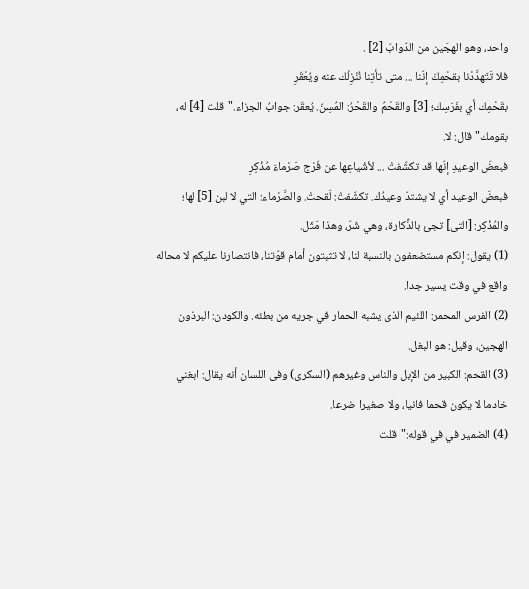واحد، وهو الهجَين من الدّوابّ [2] .
فلا تَتَهدَّدْنا بقحْمِكَ إنّنا ... متى تأتِنا نُنْزِلْك عنه ويُعْقَرِ
بقَحْمِك أي بفَرَسِك؛ [3] والقَحْمُ والقَحْرُ: المُسِنّ. يُعقَر: جوابُ الجزاء."قلت [4] له، بقومك"قال: لا.
فبعضَ الوعيدِ إنّها قد تكشّفتْ ... لأشْياعِها عن فَرْج صَرْماءَ مُذْكِرِ
فبعضَ الوعيد أي لا يشتدّ وعيدُك. تكشّفتْ: لَقحتْ. والصَّرْماء: التي لا لبن [5] لها؛ والمُذْكِر: [التى] تجئ بالذِّكارة، وهي شَرّ، وهذا مَثَل.
(1) يقول: إنكم مستضعفون بالنسبة لنا، لا تثبتون أمام قوّتنا، فانتصارنا عليكم لا محاله واقع في وقت يسير جدا.
(2) الفرس المحمر: اللئيم الذى يشبه الحمار في جريه من بطئه. والكودن: البرذون الهجين، وقيل: هو البغل.
(3) القحم: الكبير من الإبل والناس وغيرهم (السكرى) وفى اللسان أنه يقال: ابغني خادما لا يكون قحما فانيا، ولا صغيرا ضرعا.
(4) الضمير في في قوله:"قلت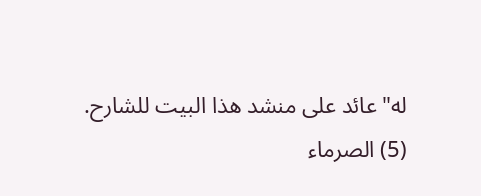له"عائد على منشد هذا البيت للشارح.
(5) الصرماء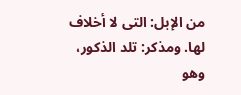من الإبل: التى لا أخلاف لها. ومذكر: تلد الذكور، وهو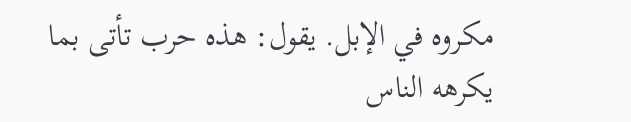مكروه في الإبل. يقول: هذه حرب تأتى بما يكرهه الناس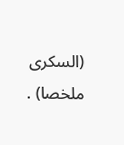(السكرى ملخصا) .